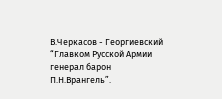В.Черкасов - Георгиевский “Главком Русской Армии генерал барон П.Н.Врангель”.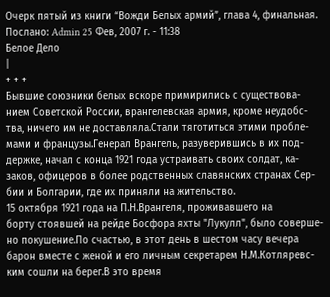Очерк пятый из книги “Вожди Белых армий”, глава 4, финальная.
Послано: Admin 25 Фев, 2007 г. - 11:38
Белое Дело
|
+ + +
Бывшие союзники белых вскоре примирились с существова-
нием Советской России, врангелевская армия, кроме неудобс-
тва, ничего им не доставляла.Стали тяготиться этими пробле-
мами и французы.Генерал Врангель, разуверившись в их под-
держке, начал с конца 1921 года устраивать своих солдат, ка-
заков, офицеров в более родственных славянских странах Сер-
бии и Болгарии, где их приняли на жительство.
15 октября 1921 года на П.Н.Врангеля, проживавшего на
борту стоявшей на рейде Босфора яхты "Лукулл", было соверше-
но покушение.По счастью, в этот день в шестом часу вечера
барон вместе с женой и его личным секретарем Н.М.Котляревс-
ким сошли на берег.В это время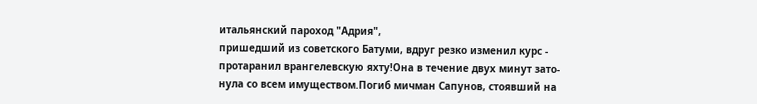итальянский пароход "Адрия",
пришедший из советского Батуми, вдруг резко изменил курс -
протаранил врангелевскую яхту!Она в течение двух минут зато-
нула со всем имуществом.Погиб мичман Сапунов, стоявший на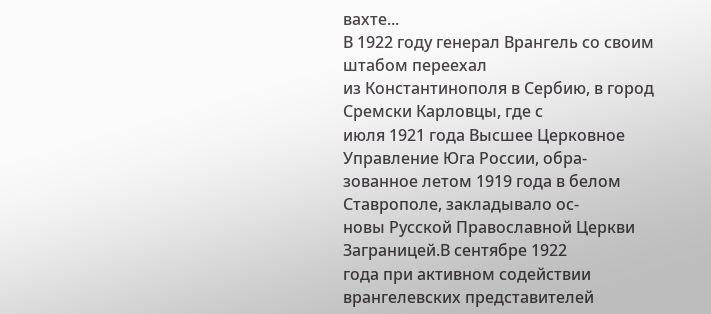вахте...
В 1922 году генерал Врангель со своим штабом переехал
из Константинополя в Сербию, в город Сремски Карловцы, где с
июля 1921 года Высшее Церковное Управление Юга России, обра-
зованное летом 1919 года в белом Ставрополе, закладывало ос-
новы Русской Православной Церкви Заграницей.В сентябре 1922
года при активном содействии врангелевских представителей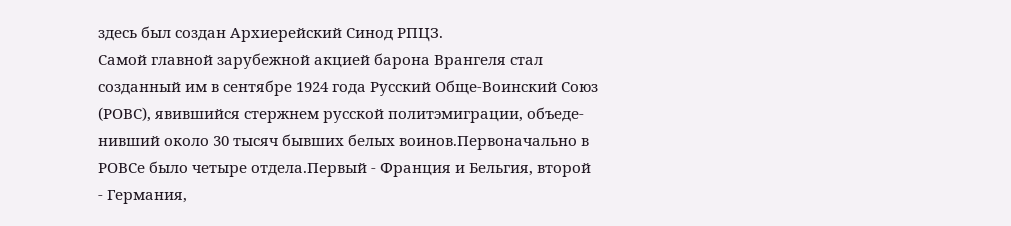здесь был создан Архиерейский Синод РПЦЗ.
Самой главной зарубежной акцией барона Врангеля стал
созданный им в сентябре 1924 года Русский Обще-Воинский Союз
(РОВС), явившийся стержнем русской политэмиграции, объеде-
нивший около 30 тысяч бывших белых воинов.Первоначально в
РОВСе было четыре отдела.Первый - Франция и Бельгия, второй
- Германия,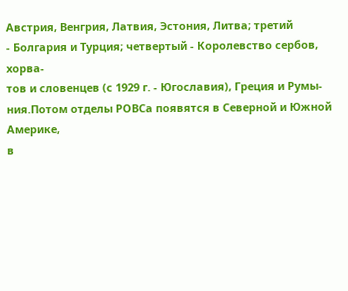Австрия, Венгрия, Латвия, Эстония, Литва; третий
- Болгария и Турция; четвертый - Королевство сербов, хорва-
тов и словенцев (с 1929 г. - Югославия), Греция и Румы-
ния.Потом отделы РОВСа появятся в Северной и Южной Америке,
в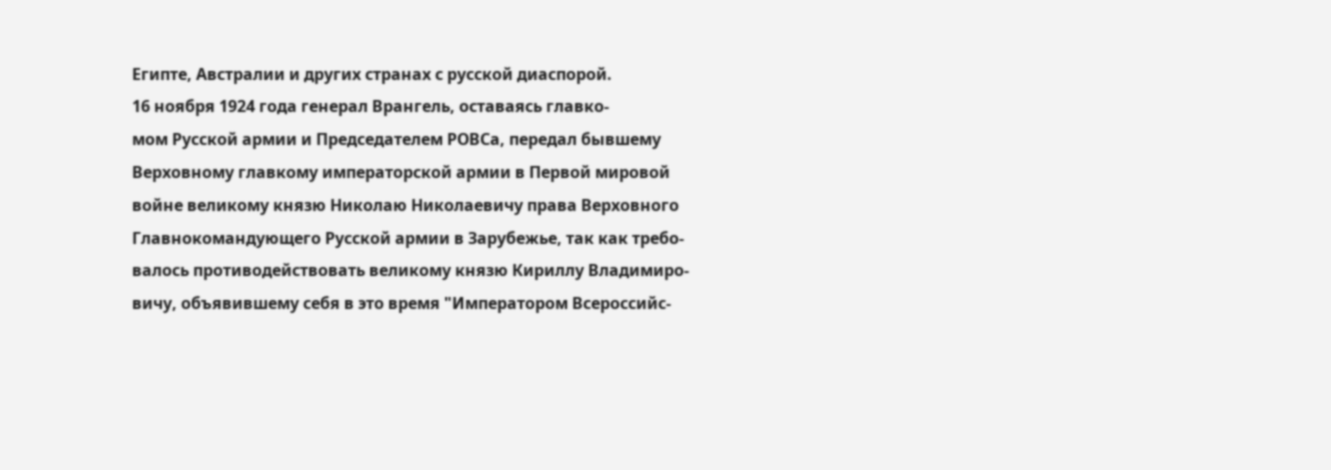Египте, Австралии и других странах с русской диаспорой.
16 ноября 1924 года генерал Врангель, оставаясь главко-
мом Русской армии и Председателем РОВСа, передал бывшему
Верховному главкому императорской армии в Первой мировой
войне великому князю Николаю Николаевичу права Верховного
Главнокомандующего Русской армии в Зарубежье, так как требо-
валось противодействовать великому князю Кириллу Владимиро-
вичу, объявившему себя в это время "Императором Всероссийс-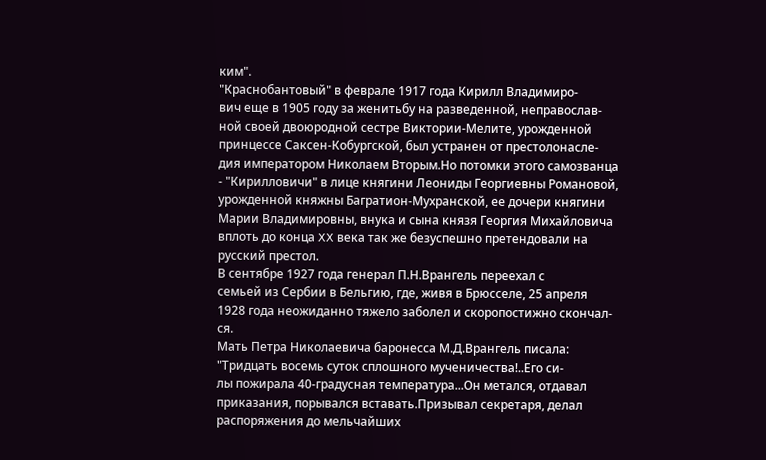ким".
"Краснобантовый" в феврале 1917 года Кирилл Владимиро-
вич еще в 1905 году за женитьбу на разведенной, неправослав-
ной своей двоюродной сестре Виктории-Мелите, урожденной
принцессе Саксен-Кобургской, был устранен от престолонасле-
дия императором Николаем Вторым.Но потомки этого самозванца
- "Кирилловичи" в лице княгини Леониды Георгиевны Романовой,
урожденной княжны Багратион-Мухранской, ее дочери княгини
Марии Владимировны, внука и сына князя Георгия Михайловича
вплоть до конца XX века так же безуспешно претендовали на
русский престол.
В сентябре 1927 года генерал П.Н.Врангель переехал с
семьей из Сербии в Бельгию, где, живя в Брюсселе, 25 апреля
1928 года неожиданно тяжело заболел и скоропостижно скончал-
ся.
Мать Петра Николаевича баронесса М.Д.Врангель писала:
"Тридцать восемь суток сплошного мученичества!..Его си-
лы пожирала 40-градусная температура...Он метался, отдавал
приказания, порывался вставать.Призывал секретаря, делал
распоряжения до мельчайших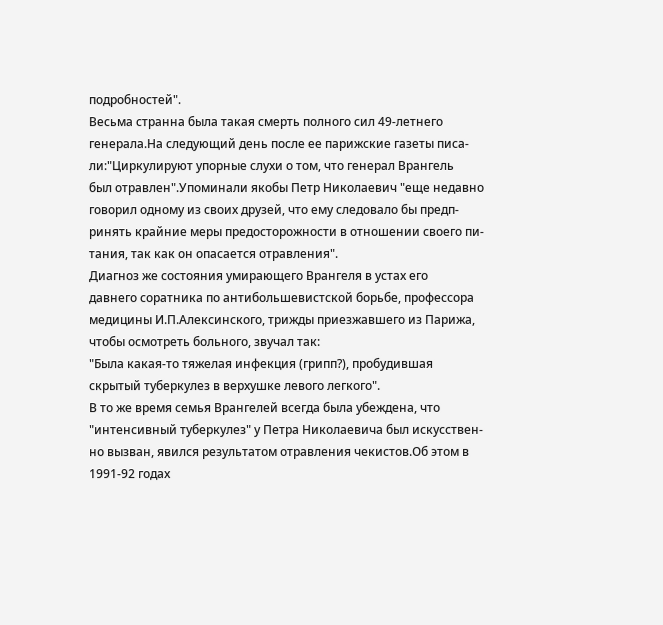подробностей".
Весьма странна была такая смерть полного сил 49-летнего
генерала.На следующий день после ее парижские газеты писа-
ли:"Циркулируют упорные слухи о том, что генерал Врангель
был отравлен".Упоминали якобы Петр Николаевич "еще недавно
говорил одному из своих друзей, что ему следовало бы предп-
ринять крайние меры предосторожности в отношении своего пи-
тания, так как он опасается отравления".
Диагноз же состояния умирающего Врангеля в устах его
давнего соратника по антибольшевистской борьбе, профессора
медицины И.П.Алексинского, трижды приезжавшего из Парижа,
чтобы осмотреть больного, звучал так:
"Была какая-то тяжелая инфекция (грипп?), пробудившая
скрытый туберкулез в верхушке левого легкого".
В то же время семья Врангелей всегда была убеждена, что
"интенсивный туберкулез" у Петра Николаевича был искусствен-
но вызван, явился результатом отравления чекистов.Об этом в
1991-92 годах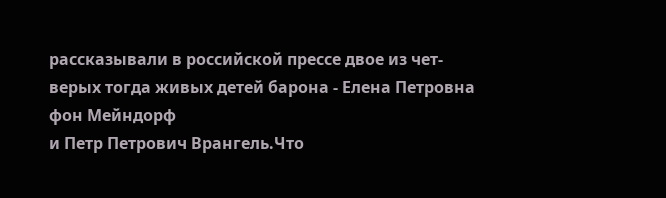рассказывали в российской прессе двое из чет-
верых тогда живых детей барона - Елена Петровна фон Мейндорф
и Петр Петрович Врангель.Что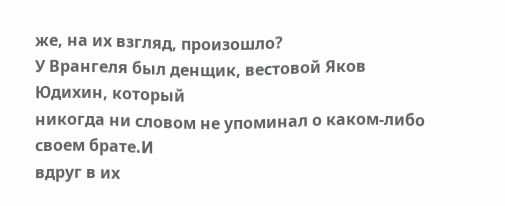же, на их взгляд, произошло?
У Врангеля был денщик, вестовой Яков Юдихин, который
никогда ни словом не упоминал о каком-либо своем брате.И
вдруг в их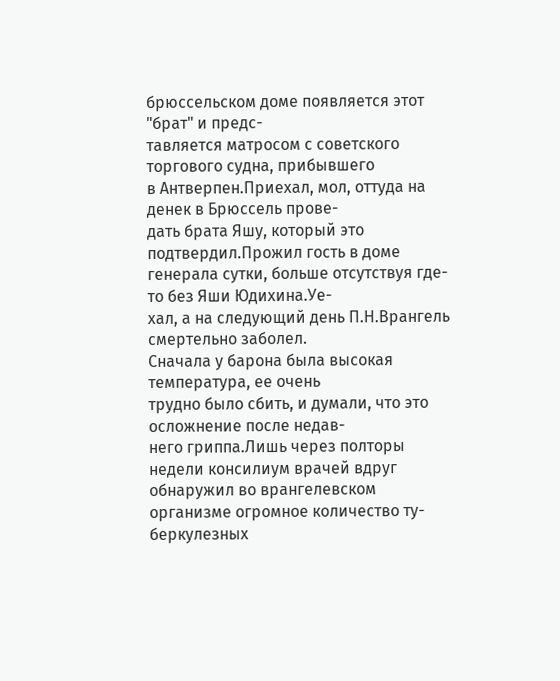брюссельском доме появляется этот "брат" и предс-
тавляется матросом с советского торгового судна, прибывшего
в Антверпен.Приехал, мол, оттуда на денек в Брюссель прове-
дать брата Яшу, который это подтвердил.Прожил гость в доме
генерала сутки, больше отсутствуя где-то без Яши Юдихина.Уе-
хал, а на следующий день П.Н.Врангель смертельно заболел.
Сначала у барона была высокая температура, ее очень
трудно было сбить, и думали, что это осложнение после недав-
него гриппа.Лишь через полторы недели консилиум врачей вдруг
обнаружил во врангелевском организме огромное количество ту-
беркулезных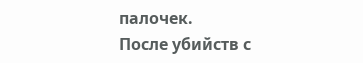палочек.
После убийств с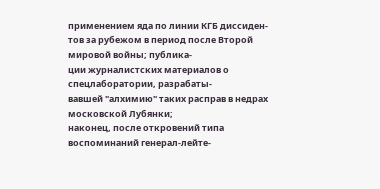применением яда по линии КГБ диссиден-
тов за рубежом в период после Второй мировой войны; публика-
ции журналистских материалов о спецлаборатории, разрабаты-
вавшей "алхимию" таких расправ в недрах московской Лубянки;
наконец, после откровений типа воспоминаний генерал-лейте-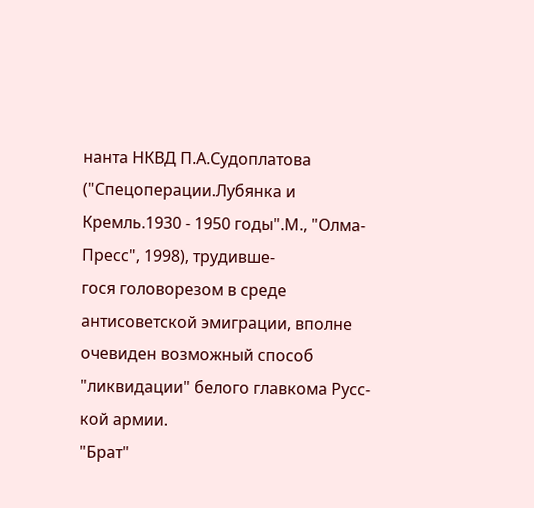нанта НКВД П.А.Судоплатова ("Спецоперации.Лубянка и
Кремль.1930 - 1950 годы".М., "Олма-Пресс", 1998), трудивше-
гося головорезом в среде антисоветской эмиграции, вполне
очевиден возможный способ "ликвидации" белого главкома Русс-
кой армии.
"Брат"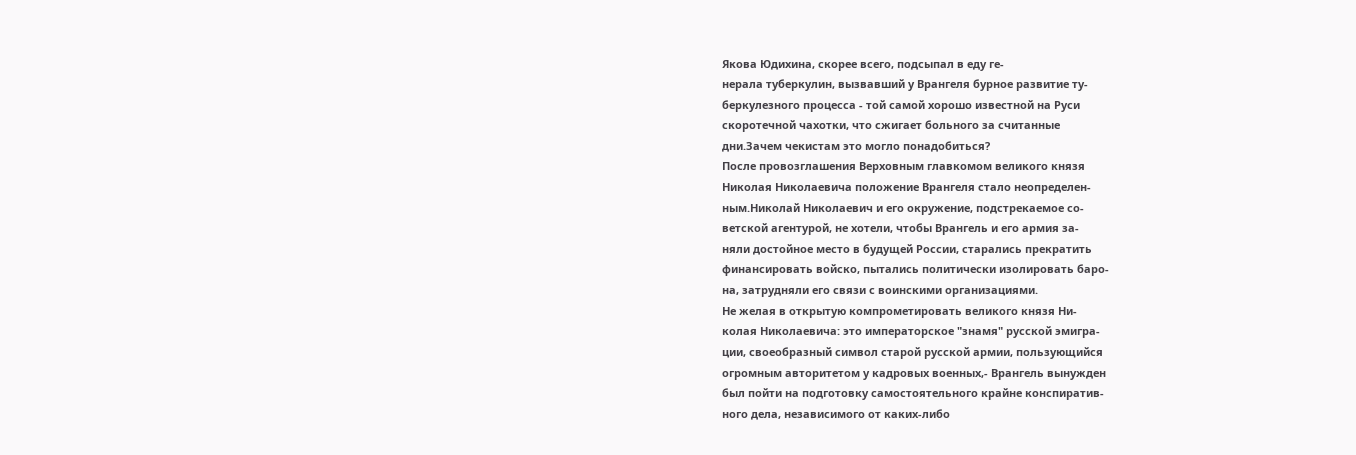Якова Юдихина, скорее всего, подсыпал в еду ге-
нерала туберкулин, вызвавший у Врангеля бурное развитие ту-
беркулезного процесса - той самой хорошо известной на Руси
скоротечной чахотки, что сжигает больного за считанные
дни.Зачем чекистам это могло понадобиться?
После провозглашения Верховным главкомом великого князя
Николая Николаевича положение Врангеля стало неопределен-
ным.Николай Николаевич и его окружение, подстрекаемое со-
ветской агентурой, не хотели, чтобы Врангель и его армия за-
няли достойное место в будущей России, старались прекратить
финансировать войско, пытались политически изолировать баро-
на, затрудняли его связи с воинскими организациями.
Не желая в открытую компрометировать великого князя Ни-
колая Николаевича: это императорское "знамя" русской эмигра-
ции, своеобразный символ старой русской армии, пользующийся
огромным авторитетом у кадровых военных,- Врангель вынужден
был пойти на подготовку самостоятельного крайне конспиратив-
ного дела, независимого от каких-либо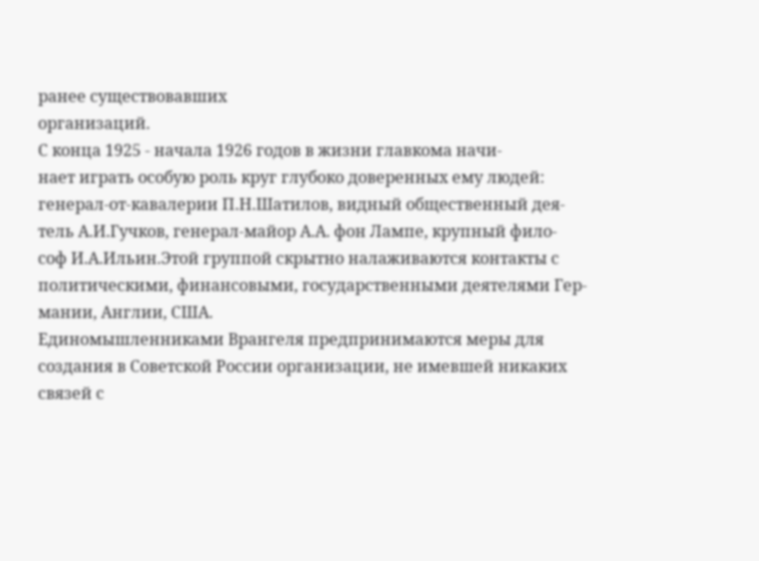ранее существовавших
организаций.
С конца 1925 - начала 1926 годов в жизни главкома начи-
нает играть особую роль круг глубоко доверенных ему людей:
генерал-от-кавалерии П.Н.Шатилов, видный общественный дея-
тель А.И.Гучков, генерал-майор А.А. фон Лампе, крупный фило-
соф И.А.Ильин.Этой группой скрытно налаживаются контакты с
политическими, финансовыми, государственными деятелями Гер-
мании, Англии, США.
Единомышленниками Врангеля предпринимаются меры для
создания в Советской России организации, не имевшей никаких
связей с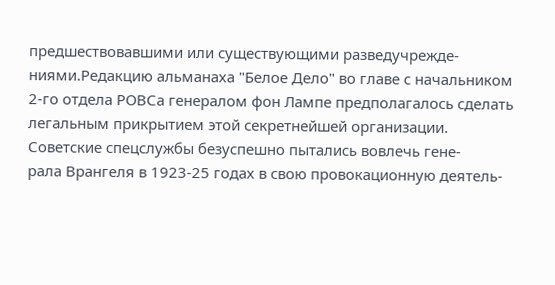предшествовавшими или существующими разведучрежде-
ниями.Редакцию альманаха "Белое Дело" во главе с начальником
2-го отдела РОВСа генералом фон Лампе предполагалось сделать
легальным прикрытием этой секретнейшей организации.
Советские спецслужбы безуспешно пытались вовлечь гене-
рала Врангеля в 1923-25 годах в свою провокационную деятель-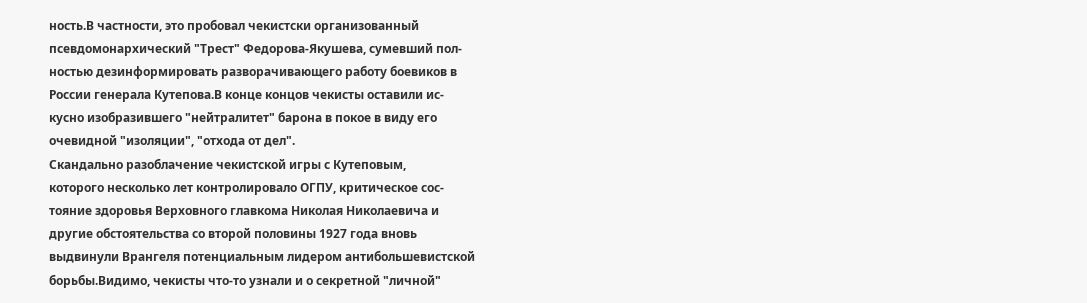ность.В частности, это пробовал чекистски организованный
псевдомонархический "Трест" Федорова-Якушева, сумевший пол-
ностью дезинформировать разворачивающего работу боевиков в
России генерала Кутепова.В конце концов чекисты оставили ис-
кусно изобразившего "нейтралитет" барона в покое в виду его
очевидной "изоляции", "отхода от дел".
Скандально разоблачение чекистской игры с Кутеповым,
которого несколько лет контролировало ОГПУ, критическое сос-
тояние здоровья Верховного главкома Николая Николаевича и
другие обстоятельства со второй половины 1927 года вновь
выдвинули Врангеля потенциальным лидером антибольшевистской
борьбы.Видимо, чекисты что-то узнали и о секретной "личной"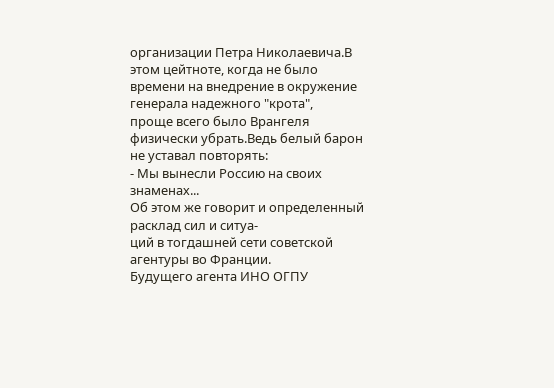организации Петра Николаевича.В этом цейтноте, когда не было
времени на внедрение в окружение генерала надежного "крота",
проще всего было Врангеля физически убрать.Ведь белый барон
не уставал повторять:
- Мы вынесли Россию на своих знаменах...
Об этом же говорит и определенный расклад сил и ситуа-
ций в тогдашней сети советской агентуры во Франции.
Будущего агента ИНО ОГПУ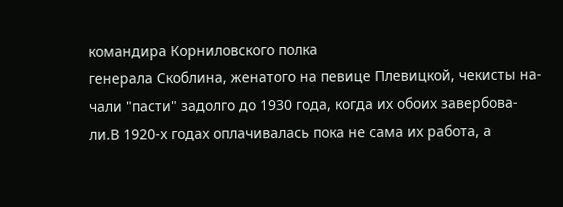командира Корниловского полка
генерала Скоблина, женатого на певице Плевицкой, чекисты на-
чали "пасти" задолго до 1930 года, когда их обоих завербова-
ли.В 1920-х годах оплачивалась пока не сама их работа, а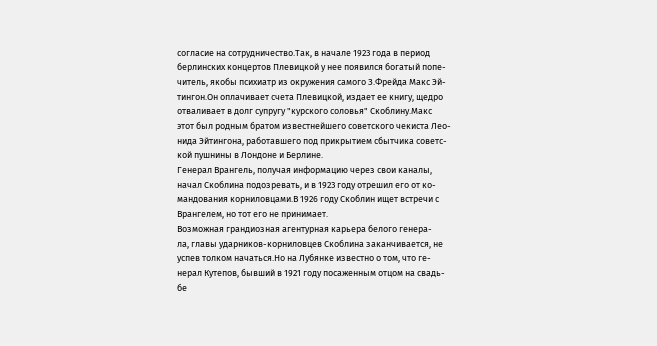согласие на сотрудничество.Так, в начале 1923 года в период
берлинских концертов Плевицкой у нее появился богатый попе-
читель, якобы психиатр из окружения самого З.Фрейда Макс Эй-
тингон.Он оплачивает счета Плевицкой, издает ее книгу, щедро
отваливает в долг супругу "курского соловья" Скоблину.Макс
этот был родным братом известнейшего советского чекиста Лео-
нида Эйтингона, работавшего под прикрытием сбытчика советс-
кой пушнины в Лондоне и Берлине.
Генерал Врангель, получая информацию через свои каналы,
начал Скоблина подозревать, и в 1923 году отрешил его от ко-
мандования корниловцами.В 1926 году Скоблин ищет встречи с
Врангелем, но тот его не принимает.
Возможная грандиозная агентурная карьера белого генера-
ла, главы ударников-корниловцев Скоблина заканчивается, не
успев толком начаться.Но на Лубянке известно о том, что ге-
нерал Кутепов, бывший в 1921 году посаженным отцом на свадь-
бе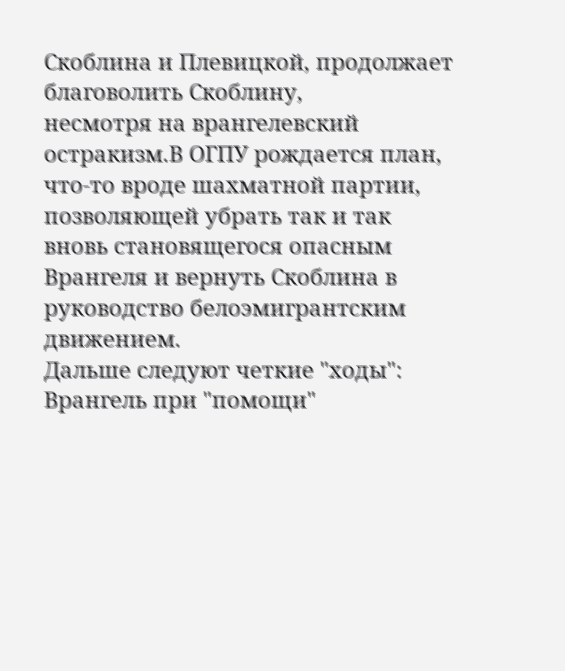Скоблина и Плевицкой, продолжает благоволить Скоблину,
несмотря на врангелевский остракизм.В ОГПУ рождается план,
что-то вроде шахматной партии, позволяющей убрать так и так
вновь становящегося опасным Врангеля и вернуть Скоблина в
руководство белоэмигрантским движением.
Дальше следуют четкие "ходы": Врангель при "помощи"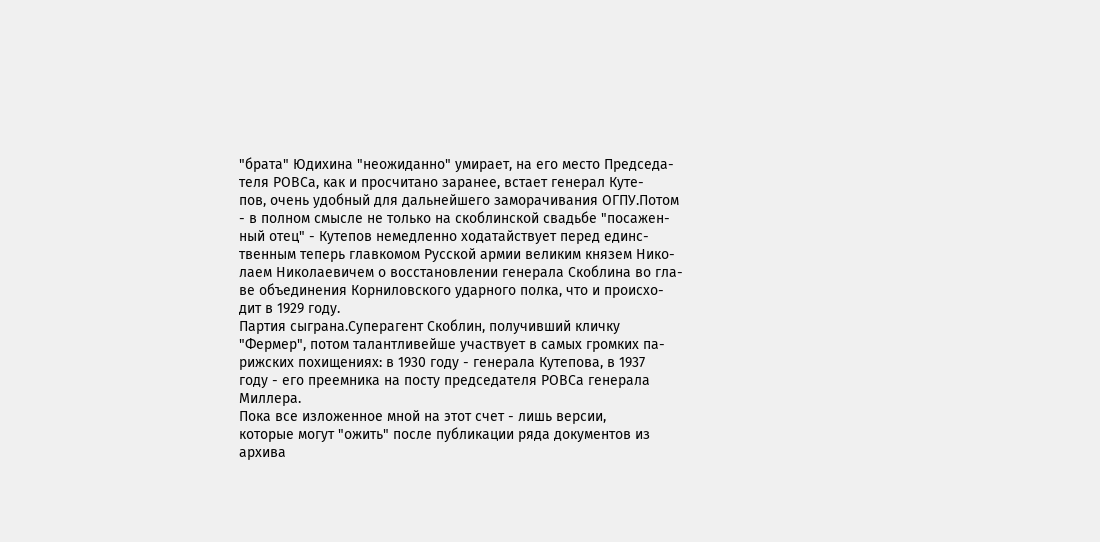"брата" Юдихина "неожиданно" умирает, на его место Председа-
теля РОВСа, как и просчитано заранее, встает генерал Куте-
пов, очень удобный для дальнейшего заморачивания ОГПУ.Потом
- в полном смысле не только на скоблинской свадьбе "посажен-
ный отец" - Кутепов немедленно ходатайствует перед единс-
твенным теперь главкомом Русской армии великим князем Нико-
лаем Николаевичем о восстановлении генерала Скоблина во гла-
ве объединения Корниловского ударного полка, что и происхо-
дит в 1929 году.
Партия сыграна.Суперагент Скоблин, получивший кличку
"Фермер", потом талантливейше участвует в самых громких па-
рижских похищениях: в 1930 году - генерала Кутепова, в 1937
году - его преемника на посту председателя РОВСа генерала
Миллера.
Пока все изложенное мной на этот счет - лишь версии,
которые могут "ожить" после публикации ряда документов из
архива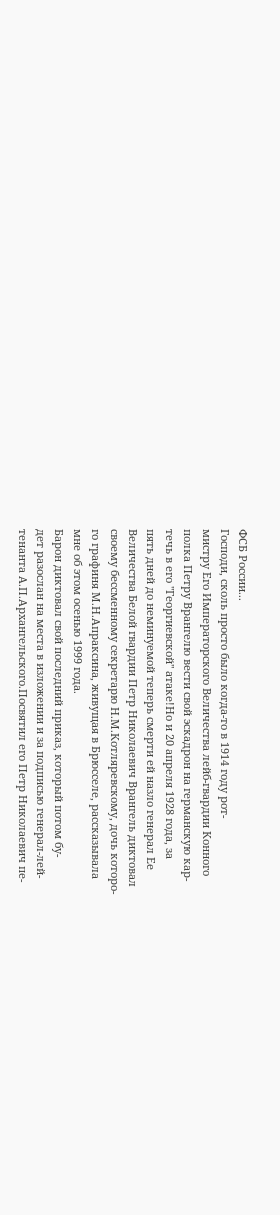ФСБ России...
Господи, сколь просто было когда-то в 1914 году рот-
мистру Его Императорского Величества лейб-гвардии Конного
полка Петру Врангелю вести свой эскадрон на германскую кар-
течь в его "Георгиевской" атаке!Но и 20 апреля 1928 года, за
пять дней до неминуемой теперь смерти ей назло генерал Ее
Величества Белой гвардии Петр Николаевич Врангель диктовал
своему бессменному секретарю Н.М.Котляревскому, дочь которо-
го графиня М.Н.Апраксина, живущая в Брюсселе, рассказывала
мне об этом осенью 1999 года.
Барон диктовал свой последний приказ, который потом бу-
дет разослан на места в изложении и за подписью генерал-лей-
тенанта А.П.Архангельского.Посвятил его Петр Николаевич пе-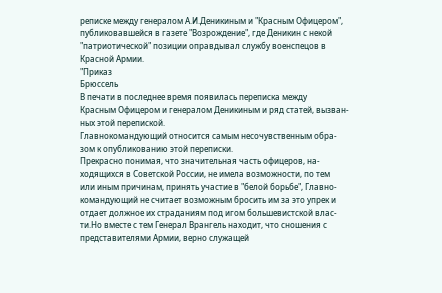реписке между генералом А.И.Деникиным и "Красным Офицером",
публиковавшейся в газете "Возрождение", где Деникин с некой
"патриотической" позиции оправдывал службу военспецов в
Красной Армии.
"Приказ
Брюссель
В печати в последнее время появилась переписка между
Красным Офицером и генералом Деникиным и ряд статей, вызван-
ных этой перепиской.
Главнокомандующий относится самым несочувственным обра-
зом к опубликованию этой переписки.
Прекрасно понимая, что значительная часть офицеров, на-
ходящихся в Советской России, не имела возможности, по тем
или иным причинам, принять участие в "белой борьбе", Главно-
командующий не считает возможным бросить им за это упрек и
отдает должное их страданиям под игом большевистской влас-
ти.Но вместе с тем Генерал Врангель находит, что сношения с
представителями Армии, верно служащей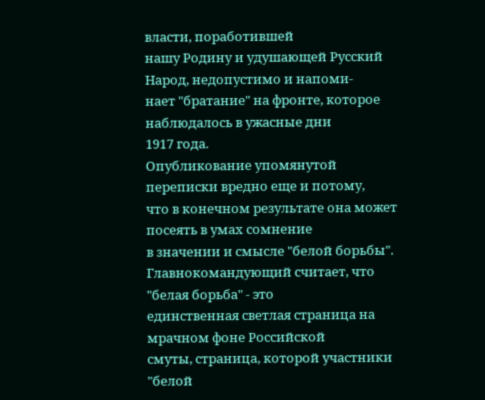власти, поработившей
нашу Родину и удушающей Русский Народ, недопустимо и напоми-
нает "братание" на фронте, которое наблюдалось в ужасные дни
1917 года.
Опубликование упомянутой переписки вредно еще и потому,
что в конечном результате она может посеять в умах сомнение
в значении и смысле "белой борьбы".
Главнокомандующий считает, что "белая борьба" - это
единственная светлая страница на мрачном фоне Российской
смуты, страница, которой участники "белой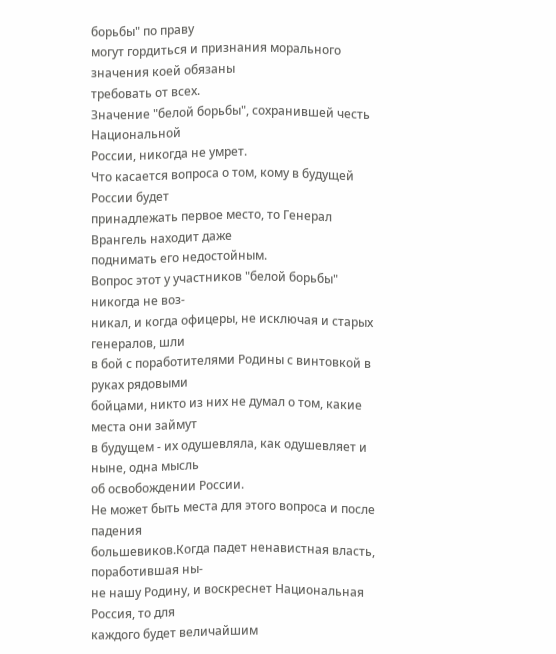борьбы" по праву
могут гордиться и признания морального значения коей обязаны
требовать от всех.
Значение "белой борьбы", сохранившей честь Национальной
России, никогда не умрет.
Что касается вопроса о том, кому в будущей России будет
принадлежать первое место, то Генерал Врангель находит даже
поднимать его недостойным.
Вопрос этот у участников "белой борьбы" никогда не воз-
никал, и когда офицеры, не исключая и старых генералов, шли
в бой с поработителями Родины с винтовкой в руках рядовыми
бойцами, никто из них не думал о том, какие места они займут
в будущем - их одушевляла, как одушевляет и ныне, одна мысль
об освобождении России.
Не может быть места для этого вопроса и после падения
большевиков.Когда падет ненавистная власть, поработившая ны-
не нашу Родину, и воскреснет Национальная Россия, то для
каждого будет величайшим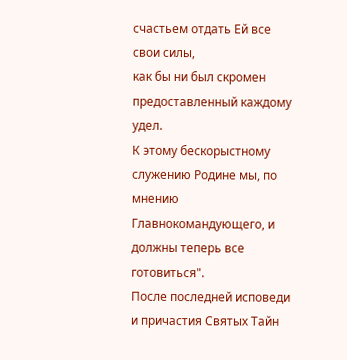счастьем отдать Ей все свои силы,
как бы ни был скромен предоставленный каждому удел.
К этому бескорыстному служению Родине мы, по мнению
Главнокомандующего, и должны теперь все готовиться".
После последней исповеди и причастия Святых Тайн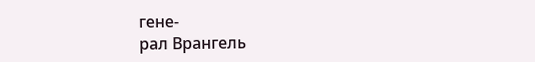гене-
рал Врангель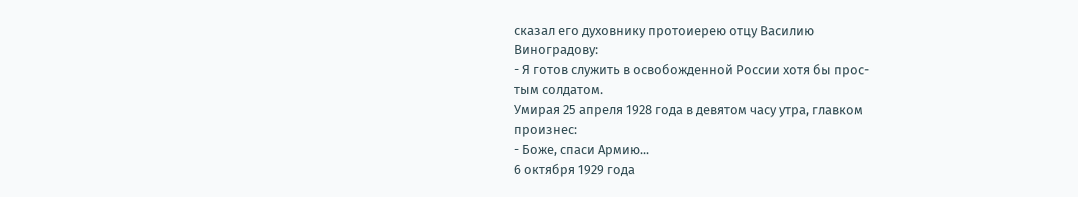сказал его духовнику протоиерею отцу Василию
Виноградову:
- Я готов служить в освобожденной России хотя бы прос-
тым солдатом.
Умирая 25 апреля 1928 года в девятом часу утра, главком
произнес:
- Боже, спаси Армию...
6 октября 1929 года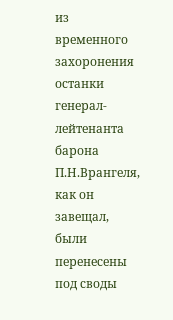из временного захоронения останки
генерал-лейтенанта барона П.Н.Врангеля, как он завещал, были
перенесены под своды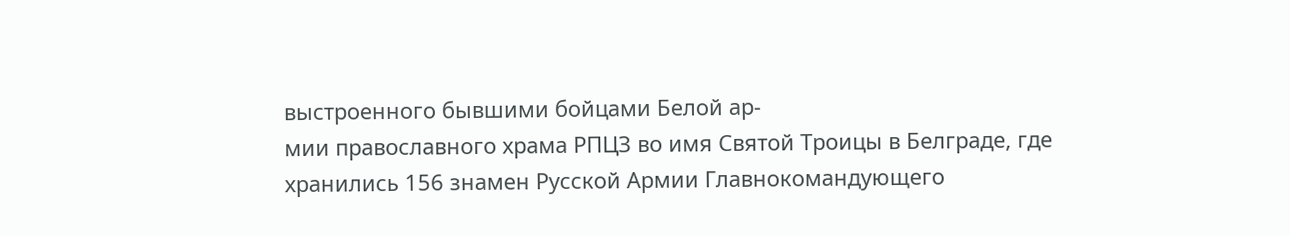выстроенного бывшими бойцами Белой ар-
мии православного храма РПЦЗ во имя Святой Троицы в Белграде, где
хранились 156 знамен Русской Армии Главнокомандующего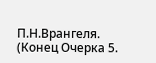П.Н.Врангеля.
(Конец Очерка 5.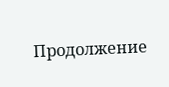Продолжение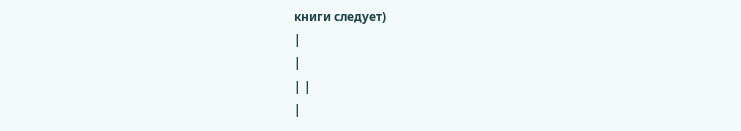книги следует)
|
|
| |
|